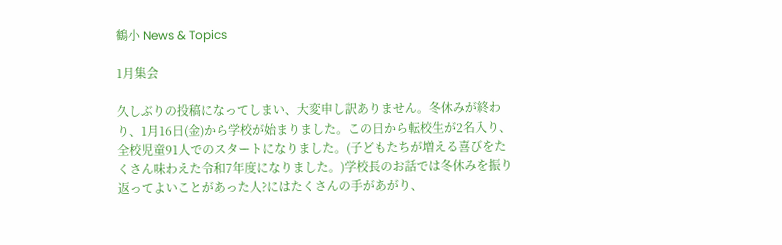鶴小 News & Topics

1月集会

久しぶりの投稿になってしまい、大変申し訳ありません。冬休みが終わり、1月16日(金)から学校が始まりました。この日から転校生が2名入り、全校児童91人でのスタートになりました。(子どもたちが増える喜びをたくさん味わえた令和7年度になりました。)学校長のお話では冬休みを振り返ってよいことがあった人?にはたくさんの手があがり、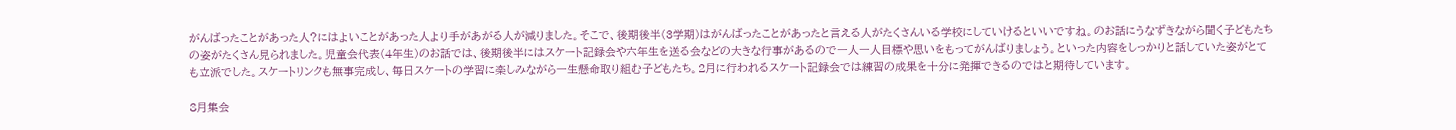がんばったことがあった人?にはよいことがあった人より手があがる人が減りました。そこで、後期後半(3学期)はがんばったことがあったと言える人がたくさんいる学校にしていけるといいですね。のお話にうなずきながら聞く子どもたちの姿がたくさん見られました。児童会代表(4年生)のお話では、後期後半にはスケート記録会や六年生を送る会などの大きな行事があるので一人一人目標や思いをもってがんばりましょう。といった内容をしっかりと話していた姿がとても立派でした。スケートリンクも無事完成し、毎日スケートの学習に楽しみながら一生懸命取り組む子どもたち。2月に行われるスケート記録会では練習の成果を十分に発揮できるのではと期待しています。

8月集会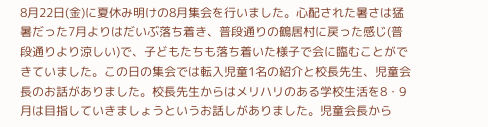8月22日(金)に夏休み明けの8月集会を行いました。心配された暑さは猛暑だった7月よりはだいぶ落ち着き、普段通りの鶴居村に戻った感じ(普段通りより涼しい)で、子どもたちも落ち着いた様子で会に臨むことができていました。この日の集会では転入児童1名の紹介と校長先生、児童会長のお話がありました。校長先生からはメリハリのある学校生活を8・9月は目指していきましょうというお話しがありました。児童会長から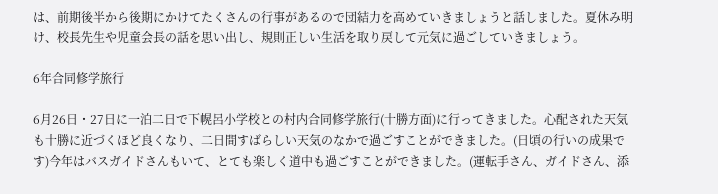は、前期後半から後期にかけてたくさんの行事があるので団結力を高めていきましょうと話しました。夏休み明け、校長先生や児童会長の話を思い出し、規則正しい生活を取り戻して元気に過ごしていきましょう。

6年合同修学旅行

6月26日・27日に一泊二日で下幌呂小学校との村内合同修学旅行(十勝方面)に行ってきました。心配された天気も十勝に近づくほど良くなり、二日間すばらしい天気のなかで過ごすことができました。(日頃の行いの成果です)今年はバスガイドさんもいて、とても楽しく道中も過ごすことができました。(運転手さん、ガイドさん、添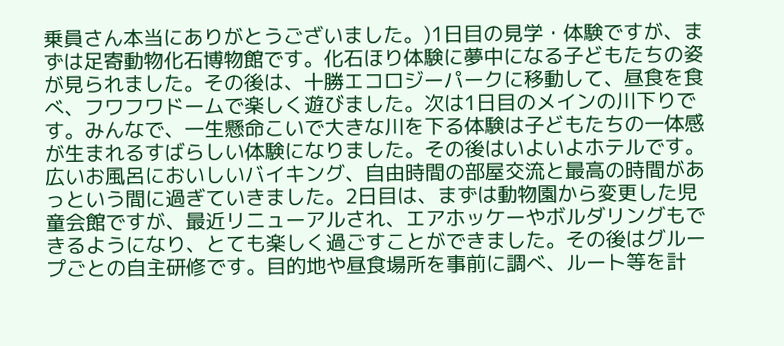乗員さん本当にありがとうございました。)1日目の見学・体験ですが、まずは足寄動物化石博物館です。化石ほり体験に夢中になる子どもたちの姿が見られました。その後は、十勝エコロジーパークに移動して、昼食を食べ、フワフワドームで楽しく遊びました。次は1日目のメインの川下りです。みんなで、一生懸命こいで大きな川を下る体験は子どもたちの一体感が生まれるすばらしい体験になりました。その後はいよいよホテルです。広いお風呂においしいバイキング、自由時間の部屋交流と最高の時間があっという間に過ぎていきました。2日目は、まずは動物園から変更した児童会館ですが、最近リニューアルされ、エアホッケーやボルダリングもできるようになり、とても楽しく過ごすことができました。その後はグループごとの自主研修です。目的地や昼食場所を事前に調べ、ルート等を計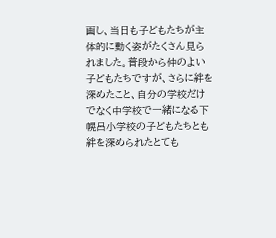画し、当日も子どもたちが主体的に動く姿がたくさん見られました。普段から仲のよい子どもたちですが、さらに絆を深めたこと、自分の学校だけでなく中学校で一緒になる下幌呂小学校の子どもたちとも絆を深められたとても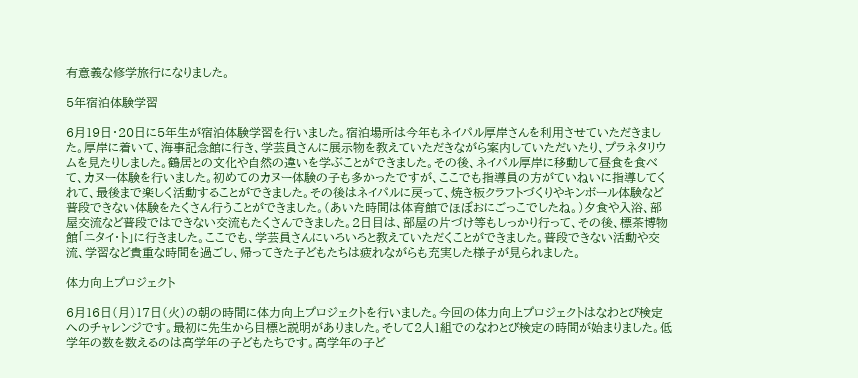有意義な修学旅行になりました。

5年宿泊体験学習

6月19日・20日に5年生が宿泊体験学習を行いました。宿泊場所は今年もネイパル厚岸さんを利用させていただきました。厚岸に着いて、海事記念館に行き、学芸員さんに展示物を教えていただきながら案内していただいたり、プラネタリウムを見たりしました。鶴居との文化や自然の違いを学ぶことができました。その後、ネイパル厚岸に移動して昼食を食べて、カヌー体験を行いました。初めてのカヌー体験の子も多かったですが、ここでも指導員の方がていねいに指導してくれて、最後まで楽しく活動することができました。その後はネイパルに戻って、焼き板クラフトづくりやキンボール体験など普段できない体験をたくさん行うことができました。(あいた時間は体育館でほぼおにごっこでしたね。)夕食や入浴、部屋交流など普段ではできない交流もたくさんできました。2日目は、部屋の片づけ等もしっかり行って、その後、標茶博物館「ニタイ・ト」に行きました。ここでも、学芸員さんにいろいろと教えていただくことができました。普段できない活動や交流、学習など貴重な時間を過ごし、帰ってきた子どもたちは疲れながらも充実した様子が見られました。

体力向上プロジェクト

6月16日(月)17日(火)の朝の時間に体力向上プロジェクトを行いました。今回の体力向上プロジェクトはなわとび検定へのチャレンジです。最初に先生から目標と説明がありました。そして2人1組でのなわとび検定の時間が始まりました。低学年の数を数えるのは高学年の子どもたちです。高学年の子ど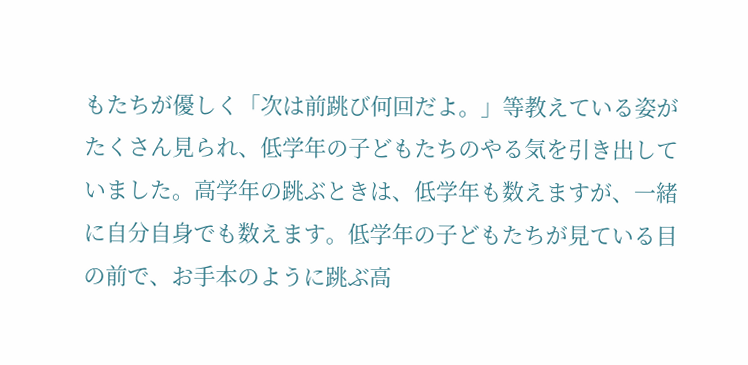もたちが優しく「次は前跳び何回だよ。」等教えている姿がたくさん見られ、低学年の子どもたちのやる気を引き出していました。高学年の跳ぶときは、低学年も数えますが、一緒に自分自身でも数えます。低学年の子どもたちが見ている目の前で、お手本のように跳ぶ高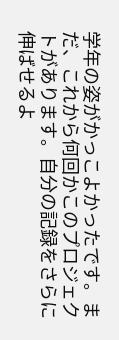学年の姿がかっこよかったです。まだ、これから何回かこのプロジェクトがあります。自分の記録をさらに伸ばせるよ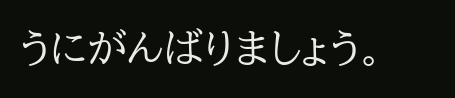うにがんばりましょう。